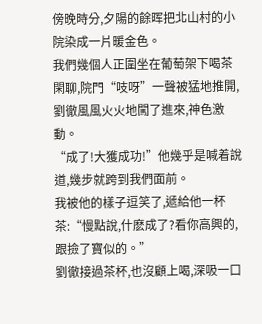傍晚時分,夕陽的餘晖把北山村的小院染成一片暖金色。
我們幾個人正圍坐在葡萄架下喝茶閑聊,院門“吱呀”一聲被猛地推開,劉徹風風火火地闖了進來,神色激動。
“成了!大獲成功!”他幾乎是喊着說道,幾步就跨到我們面前。
我被他的樣子逗笑了,遞給他一杯茶:“慢點說,什麽成了?看你高興的,跟撿了寶似的。”
劉徹接過茶杯,也沒顧上喝,深吸一口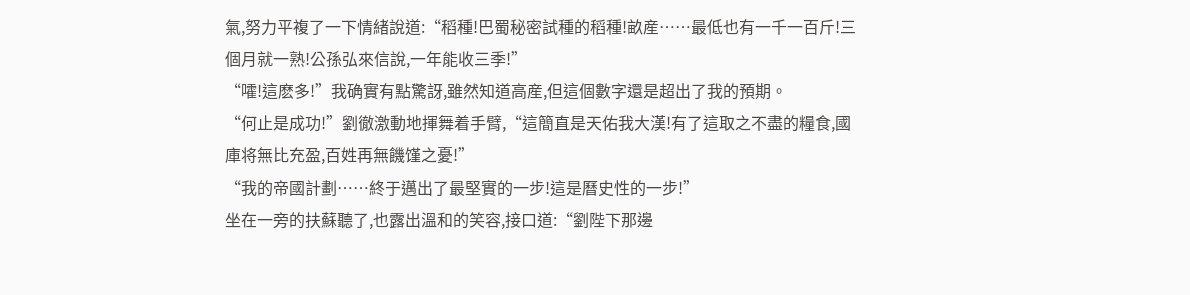氣,努力平複了一下情緒說道:“稻種!巴蜀秘密試種的稻種!畝産……最低也有一千一百斤!三個月就一熟!公孫弘來信說,一年能收三季!”
“嚯!這麽多!”我确實有點驚訝,雖然知道高産,但這個數字還是超出了我的預期。
“何止是成功!”劉徹激動地揮舞着手臂,“這簡直是天佑我大漢!有了這取之不盡的糧食,國庫将無比充盈,百姓再無饑馑之憂!”
“我的帝國計劃……終于邁出了最堅實的一步!這是曆史性的一步!”
坐在一旁的扶蘇聽了,也露出溫和的笑容,接口道:“劉陛下那邊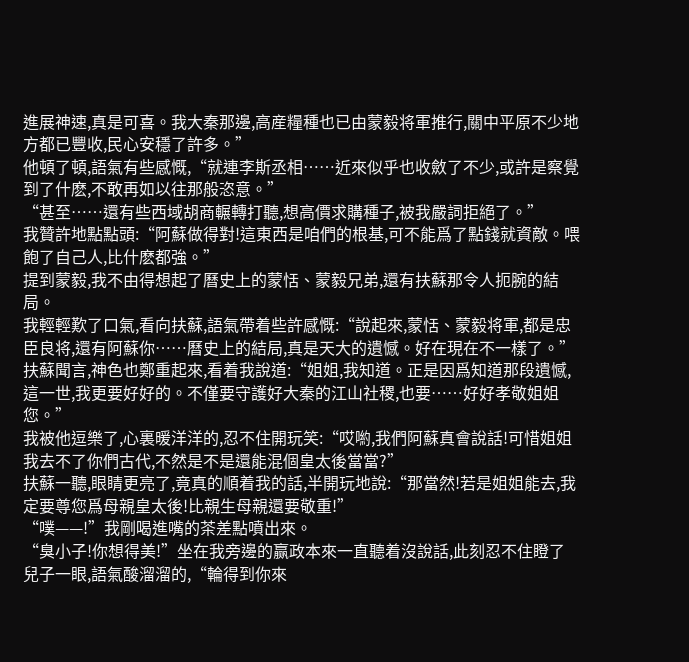進展神速,真是可喜。我大秦那邊,高産糧種也已由蒙毅将軍推行,關中平原不少地方都已豐收,民心安穩了許多。”
他頓了頓,語氣有些感慨,“就連李斯丞相……近來似乎也收斂了不少,或許是察覺到了什麽,不敢再如以往那般恣意。”
“甚至……還有些西域胡商輾轉打聽,想高價求購種子,被我嚴詞拒絕了。”
我贊許地點點頭:“阿蘇做得對!這東西是咱們的根基,可不能爲了點錢就資敵。喂飽了自己人,比什麽都強。”
提到蒙毅,我不由得想起了曆史上的蒙恬、蒙毅兄弟,還有扶蘇那令人扼腕的結局。
我輕輕歎了口氣,看向扶蘇,語氣帶着些許感慨:“說起來,蒙恬、蒙毅将軍,都是忠臣良将,還有阿蘇你……曆史上的結局,真是天大的遺憾。好在現在不一樣了。”
扶蘇聞言,神色也鄭重起來,看着我說道:“姐姐,我知道。正是因爲知道那段遺憾,這一世,我更要好好的。不僅要守護好大秦的江山社稷,也要……好好孝敬姐姐您。”
我被他逗樂了,心裏暖洋洋的,忍不住開玩笑:“哎喲,我們阿蘇真會說話!可惜姐姐我去不了你們古代,不然是不是還能混個皇太後當當?”
扶蘇一聽,眼睛更亮了,竟真的順着我的話,半開玩地說:“那當然!若是姐姐能去,我定要尊您爲母親皇太後!比親生母親還要敬重!”
“噗——!”我剛喝進嘴的茶差點噴出來。
“臭小子!你想得美!”坐在我旁邊的赢政本來一直聽着沒說話,此刻忍不住瞪了兒子一眼,語氣酸溜溜的,“輪得到你來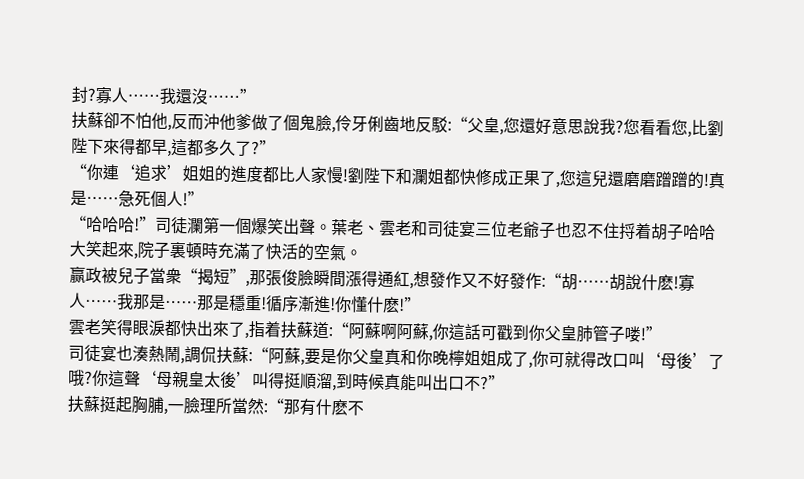封?寡人……我還沒……”
扶蘇卻不怕他,反而沖他爹做了個鬼臉,伶牙俐齒地反駁:“父皇,您還好意思說我?您看看您,比劉陛下來得都早,這都多久了?”
“你連‘追求’姐姐的進度都比人家慢!劉陛下和瀾姐都快修成正果了,您這兒還磨磨蹭蹭的!真是……急死個人!”
“哈哈哈!”司徒瀾第一個爆笑出聲。葉老、雲老和司徒宴三位老爺子也忍不住捋着胡子哈哈大笑起來,院子裏頓時充滿了快活的空氣。
赢政被兒子當衆“揭短”,那張俊臉瞬間漲得通紅,想發作又不好發作:“胡……胡說什麽!寡人……我那是……那是穩重!循序漸進!你懂什麽!”
雲老笑得眼淚都快出來了,指着扶蘇道:“阿蘇啊阿蘇,你這話可戳到你父皇肺管子喽!”
司徒宴也湊熱鬧,調侃扶蘇:“阿蘇,要是你父皇真和你晚檸姐姐成了,你可就得改口叫‘母後’了哦?你這聲‘母親皇太後’叫得挺順溜,到時候真能叫出口不?”
扶蘇挺起胸脯,一臉理所當然:“那有什麽不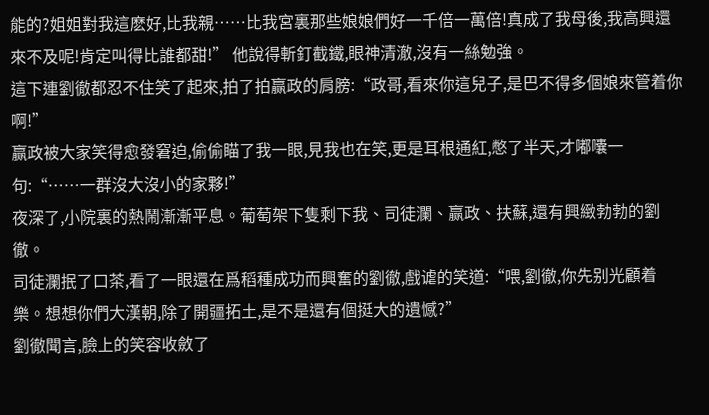能的?姐姐對我這麽好,比我親……比我宮裏那些娘娘們好一千倍一萬倍!真成了我母後,我高興還來不及呢!肯定叫得比誰都甜!” 他說得斬釘截鐵,眼神清澈,沒有一絲勉強。
這下連劉徹都忍不住笑了起來,拍了拍赢政的肩膀:“政哥,看來你這兒子,是巴不得多個娘來管着你啊!”
赢政被大家笑得愈發窘迫,偷偷瞄了我一眼,見我也在笑,更是耳根通紅,憋了半天,才嘟囔一句:“……一群沒大沒小的家夥!”
夜深了,小院裏的熱鬧漸漸平息。葡萄架下隻剩下我、司徒瀾、赢政、扶蘇,還有興緻勃勃的劉徹。
司徒瀾抿了口茶,看了一眼還在爲稻種成功而興奮的劉徹,戲谑的笑道:“喂,劉徹,你先别光顧着樂。想想你們大漢朝,除了開疆拓土,是不是還有個挺大的遺憾?”
劉徹聞言,臉上的笑容收斂了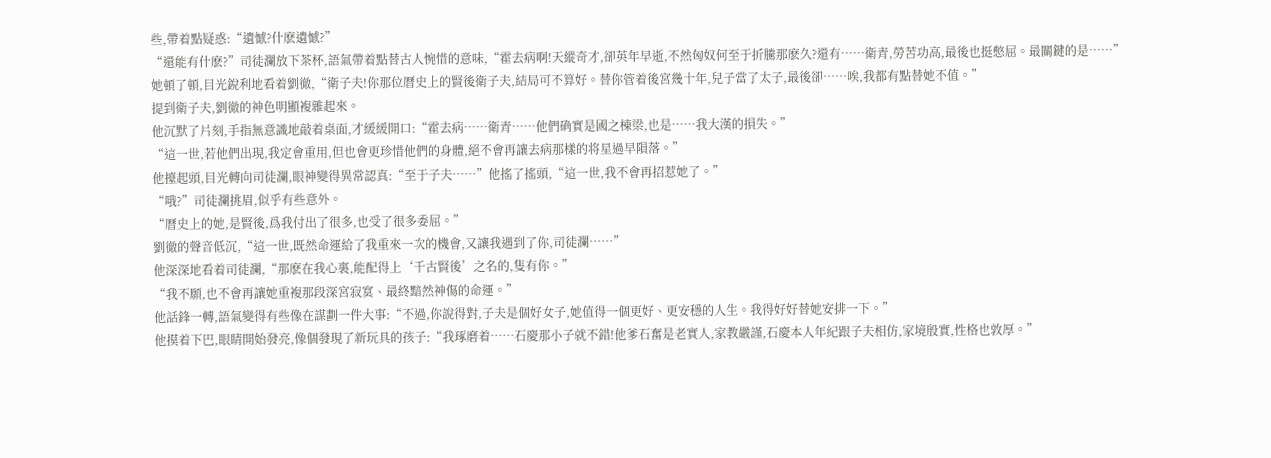些,帶着點疑惑:“遺憾?什麽遺憾?”
“還能有什麽?”司徒瀾放下茶杯,語氣帶着點替古人惋惜的意味,“霍去病啊!天縱奇才,卻英年早逝,不然匈奴何至于折騰那麽久?還有……衛青,勞苦功高,最後也挺憋屈。最關鍵的是……”
她頓了頓,目光銳利地看着劉徹,“衛子夫!你那位曆史上的賢後衛子夫,結局可不算好。替你管着後宮幾十年,兒子當了太子,最後卻……唉,我都有點替她不值。”
提到衛子夫,劉徹的神色明顯複雜起來。
他沉默了片刻,手指無意識地敲着桌面,才緩緩開口:“霍去病……衛青……他們确實是國之棟梁,也是……我大漢的損失。”
“這一世,若他們出現,我定會重用,但也會更珍惜他們的身體,絕不會再讓去病那樣的将星過早隕落。”
他擡起頭,目光轉向司徒瀾,眼神變得異常認真:“至于子夫……”他搖了搖頭,“這一世,我不會再招惹她了。”
“哦?”司徒瀾挑眉,似乎有些意外。
“曆史上的她,是賢後,爲我付出了很多,也受了很多委屈。”
劉徹的聲音低沉,“這一世,既然命運給了我重來一次的機會,又讓我遇到了你,司徒瀾……”
他深深地看着司徒瀾,“那麽在我心裏,能配得上‘千古賢後’之名的,隻有你。”
“我不願,也不會再讓她重複那段深宮寂寞、最終黯然神傷的命運。”
他話鋒一轉,語氣變得有些像在謀劃一件大事:“不過,你說得對,子夫是個好女子,她值得一個更好、更安穩的人生。我得好好替她安排一下。”
他摸着下巴,眼睛開始發亮,像個發現了新玩具的孩子:“我琢磨着……石慶那小子就不錯!他爹石奮是老實人,家教嚴謹,石慶本人年紀跟子夫相仿,家境殷實,性格也敦厚。”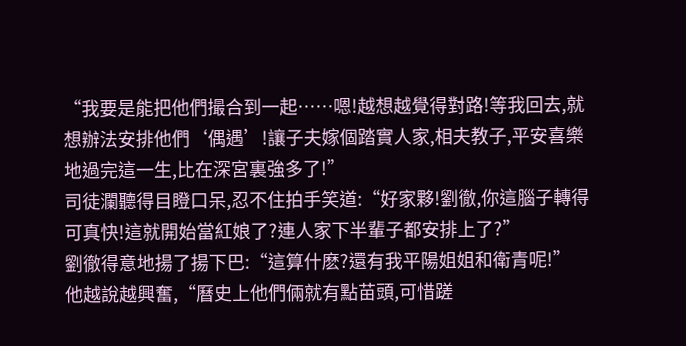“我要是能把他們撮合到一起……嗯!越想越覺得對路!等我回去,就想辦法安排他們‘偶遇’!讓子夫嫁個踏實人家,相夫教子,平安喜樂地過完這一生,比在深宮裏強多了!”
司徒瀾聽得目瞪口呆,忍不住拍手笑道:“好家夥!劉徹,你這腦子轉得可真快!這就開始當紅娘了?連人家下半輩子都安排上了?”
劉徹得意地揚了揚下巴:“這算什麽?還有我平陽姐姐和衛青呢!”
他越說越興奮,“曆史上他們倆就有點苗頭,可惜蹉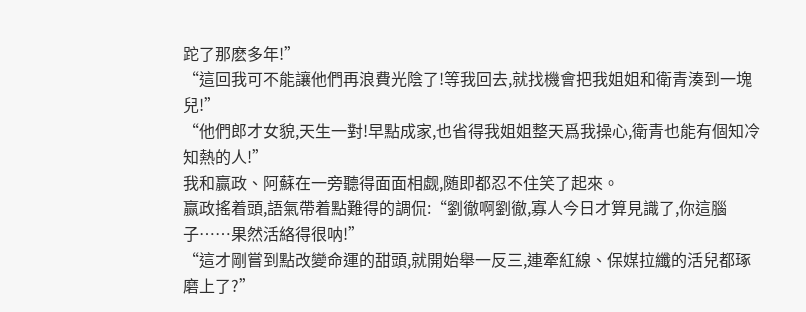跎了那麽多年!”
“這回我可不能讓他們再浪費光陰了!等我回去,就找機會把我姐姐和衛青湊到一塊兒!”
“他們郎才女貌,天生一對!早點成家,也省得我姐姐整天爲我操心,衛青也能有個知冷知熱的人!”
我和赢政、阿蘇在一旁聽得面面相觑,随即都忍不住笑了起來。
赢政搖着頭,語氣帶着點難得的調侃:“劉徹啊劉徹,寡人今日才算見識了,你這腦子……果然活絡得很呐!”
“這才剛嘗到點改變命運的甜頭,就開始舉一反三,連牽紅線、保媒拉纖的活兒都琢磨上了?”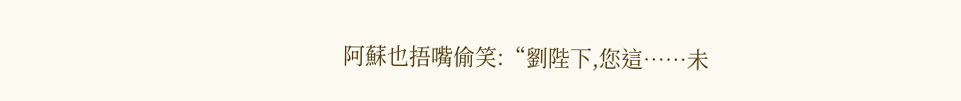阿蘇也捂嘴偷笑:“劉陛下,您這……未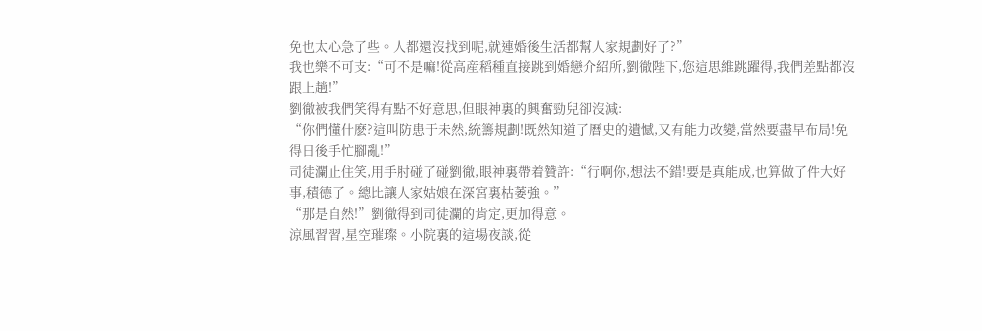免也太心急了些。人都還沒找到呢,就連婚後生活都幫人家規劃好了?”
我也樂不可支:“可不是嘛!從高産稻種直接跳到婚戀介紹所,劉徹陛下,您這思維跳躍得,我們差點都沒跟上趟!”
劉徹被我們笑得有點不好意思,但眼神裏的興奮勁兒卻沒減:
“你們懂什麽?這叫防患于未然,統籌規劃!既然知道了曆史的遺憾,又有能力改變,當然要盡早布局!免得日後手忙腳亂!”
司徒瀾止住笑,用手肘碰了碰劉徹,眼神裏帶着贊許:“行啊你,想法不錯!要是真能成,也算做了件大好事,積德了。總比讓人家姑娘在深宮裏枯萎強。”
“那是自然!”劉徹得到司徒瀾的肯定,更加得意。
涼風習習,星空璀璨。小院裏的這場夜談,從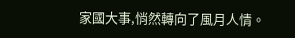家國大事,悄然轉向了風月人情。